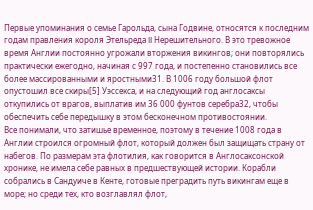Первые упоминания о семье Гарольда, сына Годвине, относятся к последним годам правления короля Этельреда II Нерешительного. В это тревожное время Англии постоянно угрожали вторжения викингов; они повторялись практически ежегодно, начиная с 997 года, и постепенно становились все более массированными и яростными31. В 1006 году большой флот опустошил все скиры[5] Уэссекса, и на следующий год англосаксы откупились от врагов, выплатив им 36 000 фунтов серебра32, чтобы обеспечить себе передышку в этом бесконечном противостоянии.
Все понимали, что затишье временное, поэтому в течение 1008 года в Англии строился огромный флот, который должен был защищать страну от набегов. По размерам эта флотилия, как говорится в Англосаксонской хронике, не имела себе равных в предшествующей истории. Корабли собрались в Сандуиче в Кенте, готовые преградить путь викингам еще в море; но среди тех, кто возглавлял флот,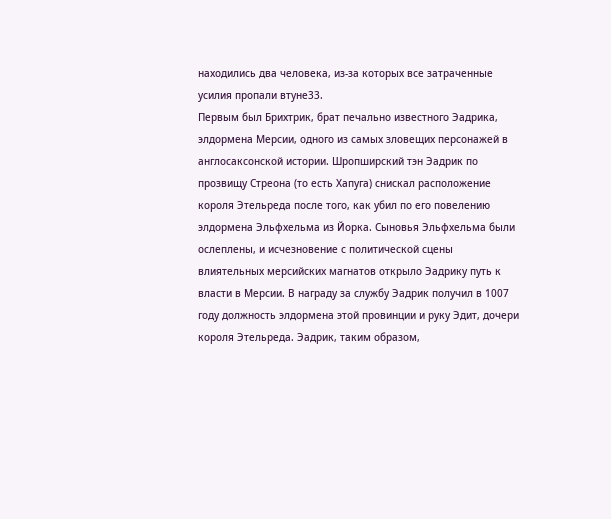находились два человека, из-за которых все затраченные усилия пропали втуне33.
Первым был Брихтрик, брат печально известного Эадрика, элдормена Мерсии, одного из самых зловещих персонажей в англосаксонской истории. Шропширский тэн Эадрик по прозвищу Стреона (то есть Хапуга) снискал расположение короля Этельреда после того, как убил по его повелению элдормена Эльфхельма из Йорка. Сыновья Эльфхельма были ослеплены, и исчезновение с политической сцены влиятельных мерсийских магнатов открыло Эадрику путь к власти в Мерсии. В награду за службу Эадрик получил в 1007 году должность элдормена этой провинции и руку Эдит, дочери короля Этельреда. Эадрик, таким образом,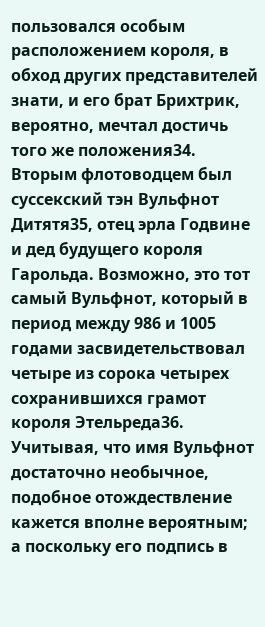пользовался особым расположением короля, в обход других представителей знати, и его брат Брихтрик, вероятно, мечтал достичь того же положения34.
Вторым флотоводцем был суссекский тэн Вульфнот Дитятя35, отец эрла Годвине и дед будущего короля Гарольда. Возможно, это тот самый Вульфнот, который в период между 986 и 1005 годами засвидетельствовал четыре из сорока четырех сохранившихся грамот короля Этельреда36. Учитывая, что имя Вульфнот достаточно необычное, подобное отождествление кажется вполне вероятным; а поскольку его подпись в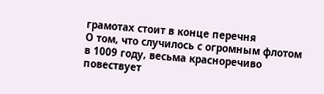грамотах стоит в конце перечня
О том, что случилось с огромным флотом в 1009 году, весьма красноречиво повествует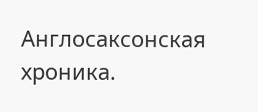Англосаксонская хроника.